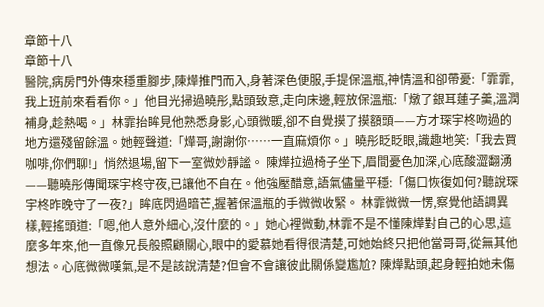章節十八
章節十八
醫院,病房門外傳來穩重腳步,陳燁推門而入,身著深色便服,手提保溫瓶,神情溫和卻帶憂:「霏霏,我上班前來看看你。」他目光掃過曉彤,點頭致意,走向床邊,輕放保溫瓶:「燉了銀耳蓮子羹,溫潤補身,趁熱喝。」林霏抬眸見他熟悉身影,心頭微暖,卻不自覺摸了摸額頭——方才琛宇柊吻過的地方還殘留餘溫。她輕聲道:「燁哥,謝謝你……一直麻煩你。」曉彤眨眨眼,識趣地笑:「我去買咖啡,你們聊!」悄然退場,留下一室微妙靜謐。 陳燁拉過椅子坐下,眉間憂色加深,心底酸澀翻湧——聽曉彤傳聞琛宇柊守夜,已讓他不自在。他強壓醋意,語氣儘量平穩:「傷口恢復如何?聽說琛宇柊昨晚守了一夜?」眸底閃過暗芒,握著保溫瓶的手微微收緊。 林霏微微一愣,察覺他語調異樣,輕搖頭道:「嗯,他人意外細心,沒什麼的。」她心裡微動,林霏不是不懂陳燁對自己的心思,這麼多年來,他一直像兄長般照顧關心,眼中的愛慕她看得很清楚,可她始終只把他當哥哥,從無其他想法。心底微微嘆氣,是不是該說清楚?但會不會讓彼此關係變尷尬? 陳燁點頭,起身輕拍她未傷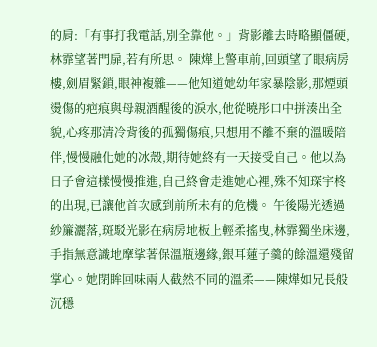的肩:「有事打我電話,別全靠他。」背影離去時略顯僵硬,林霏望著門扉,若有所思。 陳燁上警車前,回頭望了眼病房樓,劍眉緊鎖,眼神複雜——他知道她幼年家暴陰影,那煙頭燙傷的疤痕與母親酒醒後的淚水,他從曉彤口中拼湊出全貌,心疼那清冷背後的孤獨傷痕,只想用不離不棄的溫暖陪伴,慢慢融化她的冰殼,期待她終有一天接受自己。他以為日子會這樣慢慢推進,自己終會走進她心裡,殊不知琛宇柊的出現,已讓他首次感到前所未有的危機。 午後陽光透過紗簾灑落,斑駁光影在病房地板上輕柔搖曳,林霏獨坐床邊,手指無意識地摩挲著保溫瓶邊緣,銀耳蓮子羹的餘溫還殘留掌心。她閉眸回味兩人截然不同的溫柔——陳燁如兄長般沉穩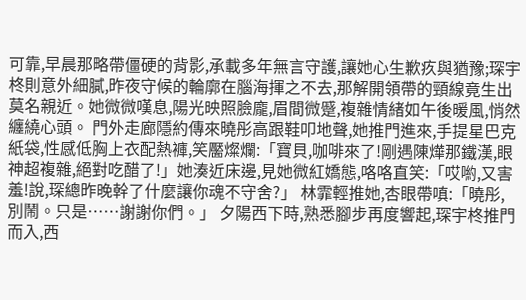可靠,早晨那略帶僵硬的背影,承載多年無言守護,讓她心生歉疚與猶豫;琛宇柊則意外細膩,昨夜守候的輪廓在腦海揮之不去,那解開領帶的頸線竟生出莫名親近。她微微嘆息,陽光映照臉龐,眉間微蹙,複雜情緒如午後暖風,悄然纏繞心頭。 門外走廊隱約傳來曉彤高跟鞋叩地聲,她推門進來,手提星巴克紙袋,性感低胸上衣配熱褲,笑靨燦爛:「寶貝,咖啡來了!剛遇陳燁那鐵漢,眼神超複雜,絕對吃醋了!」她湊近床邊,見她微紅嬌態,咯咯直笑:「哎喲,又害羞!說,琛總昨晚幹了什麼讓你魂不守舍?」 林霏輕推她,杏眼帶嗔:「曉彤,別鬧。只是……謝謝你們。」 夕陽西下時,熟悉腳步再度響起,琛宇柊推門而入,西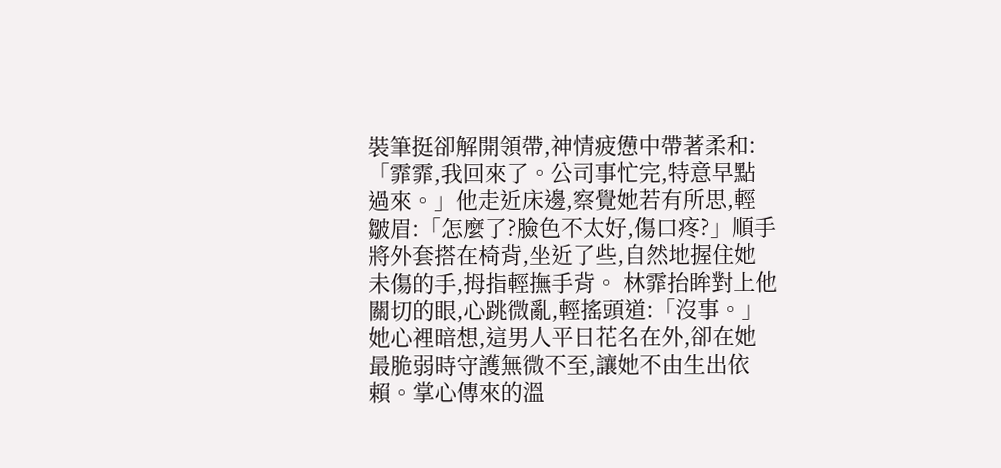裝筆挺卻解開領帶,神情疲憊中帶著柔和:「霏霏,我回來了。公司事忙完,特意早點過來。」他走近床邊,察覺她若有所思,輕皺眉:「怎麼了?臉色不太好,傷口疼?」順手將外套搭在椅背,坐近了些,自然地握住她未傷的手,拇指輕撫手背。 林霏抬眸對上他關切的眼,心跳微亂,輕搖頭道:「沒事。」她心裡暗想,這男人平日花名在外,卻在她最脆弱時守護無微不至,讓她不由生出依賴。掌心傳來的溫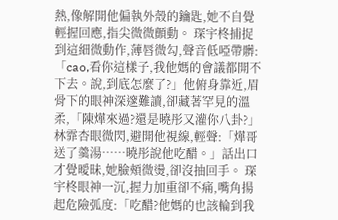熱,像解開他偏執外殼的鑰匙,她不自覺輕握回應,指尖微微顫動。 琛宇柊捕捉到這細微動作,薄唇微勾,聲音低啞帶髒:「cao,看你這樣子,我他媽的會議都開不下去。說,到底怎麼了?」他俯身靠近,眉骨下的眼神深邃難讀,卻藏著罕見的溫柔,「陳燁來過?還是曉彤又灌你八卦?」 林霏杏眼微閃,避開他視線,輕聲:「燁哥送了羹湯……曉彤說他吃醋。」話出口才覺曖昧,她臉頰微燙,卻沒抽回手。 琛宇柊眼神一沉,握力加重卻不痛,嘴角揚起危險弧度:「吃醋?他媽的也該輪到我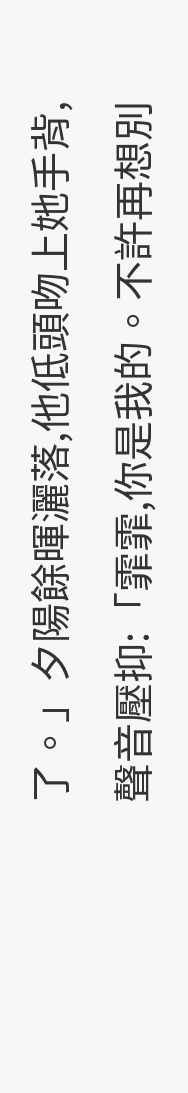了。」夕陽餘暉灑落,他低頭吻上她手背,聲音壓抑:「霏霏,你是我的。不許再想別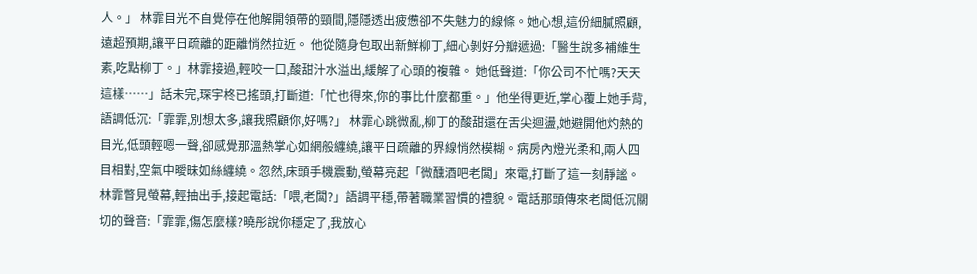人。」 林霏目光不自覺停在他解開領帶的頸間,隱隱透出疲憊卻不失魅力的線條。她心想,這份細膩照顧,遠超預期,讓平日疏離的距離悄然拉近。 他從隨身包取出新鮮柳丁,細心剝好分瓣遞過:「醫生說多補維生素,吃點柳丁。」林霏接過,輕咬一口,酸甜汁水溢出,緩解了心頭的複雜。 她低聲道:「你公司不忙嗎?天天這樣……」話未完,琛宇柊已搖頭,打斷道:「忙也得來,你的事比什麼都重。」他坐得更近,掌心覆上她手背,語調低沉:「霏霏,別想太多,讓我照顧你,好嗎?」 林霏心跳微亂,柳丁的酸甜還在舌尖迴盪,她避開他灼熱的目光,低頭輕嗯一聲,卻感覺那溫熱掌心如網般纏繞,讓平日疏離的界線悄然模糊。病房內燈光柔和,兩人四目相對,空氣中曖昧如絲纏繞。忽然,床頭手機震動,螢幕亮起「微醺酒吧老闆」來電,打斷了這一刻靜謐。 林霏瞥見螢幕,輕抽出手,接起電話:「喂,老闆?」語調平穩,帶著職業習慣的禮貌。電話那頭傳來老闆低沉關切的聲音:「霏霏,傷怎麼樣?曉彤說你穩定了,我放心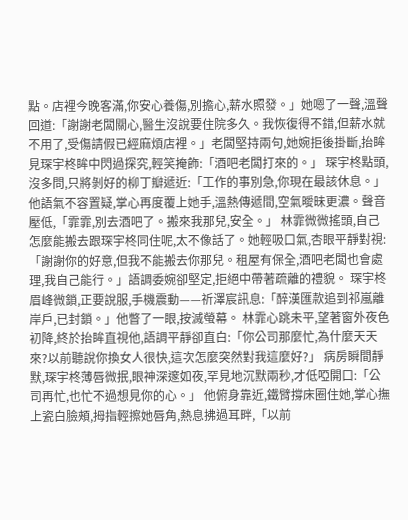點。店裡今晚客滿,你安心養傷,別擔心,薪水照發。」她嗯了一聲,溫聲回道:「謝謝老闆關心,醫生沒說要住院多久。我恢復得不錯,但薪水就不用了,受傷請假已經麻煩店裡。」老闆堅持兩句,她婉拒後掛斷,抬眸見琛宇柊眸中閃過探究,輕笑掩飾:「酒吧老闆打來的。」 琛宇柊點頭,沒多問,只將剝好的柳丁瓣遞近:「工作的事別急,你現在最該休息。」他語氣不容置疑,掌心再度覆上她手,溫熱傳遞間,空氣曖昧更濃。聲音壓低,「霏霏,別去酒吧了。搬來我那兒,安全。」 林霏微微搖頭,自己怎麼能搬去跟琛宇柊同住呢,太不像話了。她輕吸口氣,杏眼平靜對視:「謝謝你的好意,但我不能搬去你那兒。租屋有保全,酒吧老闆也會處理,我自己能行。」語調委婉卻堅定,拒絕中帶著疏離的禮貌。 琛宇柊眉峰微鎖,正要說服,手機震動——祈澤宸訊息:「醉漢匯款追到祁嵐離岸戶,已封鎖。」他瞥了一眼,按滅螢幕。 林霏心跳未平,望著窗外夜色初降,終於抬眸直視他,語調平靜卻直白:「你公司那麼忙,為什麼天天來?以前聽說你換女人很快,這次怎麼突然對我這麼好?」 病房瞬間靜默,琛宇柊薄唇微抿,眼神深邃如夜,罕見地沉默兩秒,才低啞開口:「公司再忙,也忙不過想見你的心。」 他俯身靠近,鐵臂撐床圈住她,掌心撫上瓷白臉頰,拇指輕擦她唇角,熱息拂過耳畔,「以前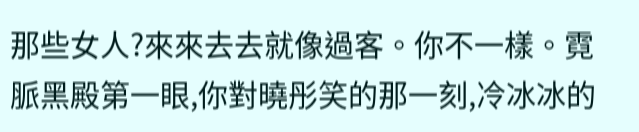那些女人?來來去去就像過客。你不一樣。霓脈黑殿第一眼,你對曉彤笑的那一刻,冷冰冰的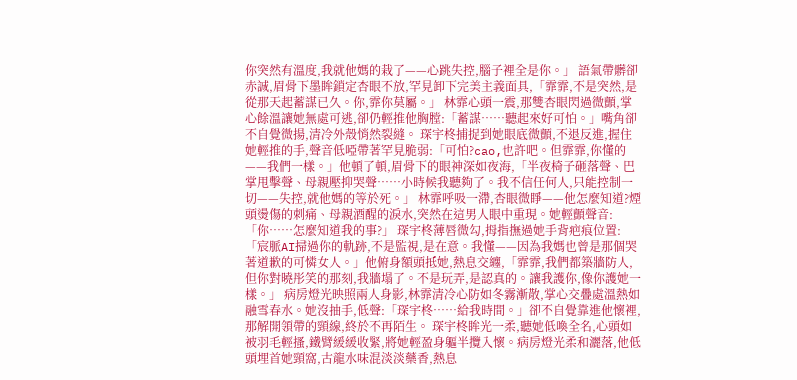你突然有溫度,我就他媽的栽了——心跳失控,腦子裡全是你。」 語氣帶髒卻赤誠,眉骨下墨眸鎖定杏眼不放,罕見卸下完美主義面具,「霏霏,不是突然,是從那天起蓄謀已久。你,霏你莫屬。」 林霏心頭一震,那雙杏眼閃過微顫,掌心餘溫讓她無處可逃,卻仍輕推他胸膛:「蓄謀……聽起來好可怕。」嘴角卻不自覺微揚,清冷外殼悄然裂縫。 琛宇柊捕捉到她眼底微顫,不退反進,握住她輕推的手,聲音低啞帶著罕見脆弱:「可怕?cao,也許吧。但霏霏,你懂的——我們一樣。」他頓了頓,眉骨下的眼神深如夜海,「半夜椅子砸落聲、巴掌甩擊聲、母親壓抑哭聲……小時候我聽夠了。我不信任何人,只能控制一切——失控,就他媽的等於死。」 林霏呼吸一滯,杏眼微睜——他怎麼知道?煙頭燙傷的刺痛、母親酒醒的淚水,突然在這男人眼中重現。她輕顫聲音:「你……怎麼知道我的事?」 琛宇柊薄唇微勾,拇指撫過她手背疤痕位置:「宸脈AI掃過你的軌跡,不是監視,是在意。我懂——因為我媽也曾是那個哭著道歉的可憐女人。」他俯身額頭抵她,熱息交纏,「霏霏,我們都築牆防人,但你對曉彤笑的那刻,我牆塌了。不是玩弄,是認真的。讓我護你,像你護她一樣。」 病房燈光映照兩人身影,林霏清冷心防如冬霧漸散,掌心交疊處溫熱如融雪春水。她沒抽手,低聲:「琛宇柊……給我時間。」卻不自覺靠進他懷裡,那解開領帶的頸線,終於不再陌生。 琛宇柊眸光一柔,聽她低喚全名,心頭如被羽毛輕搔,鐵臂緩緩收緊,將她輕盈身軀半攬入懷。病房燈光柔和灑落,他低頭埋首她頸窩,古龍水味混淡淡藥香,熱息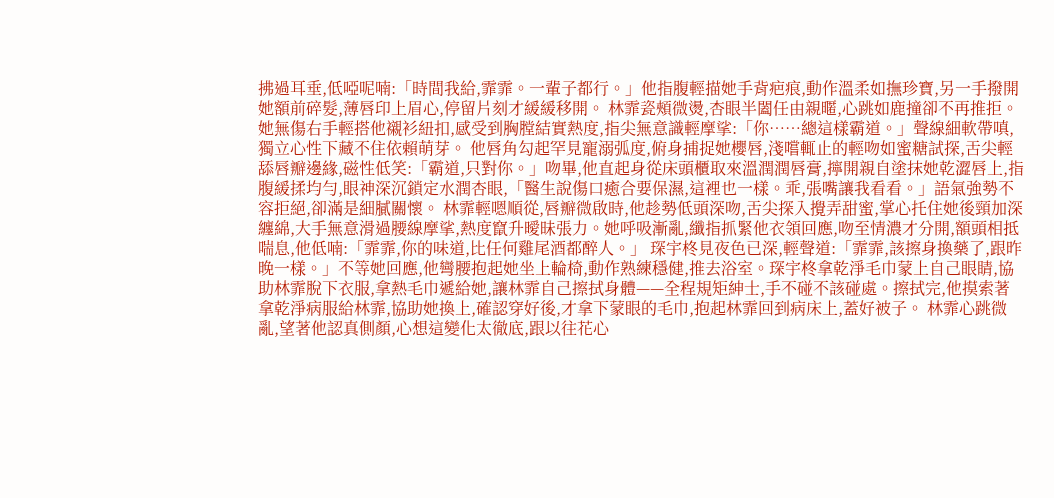拂過耳垂,低啞呢喃:「時間我給,霏霏。一輩子都行。」他指腹輕描她手背疤痕,動作溫柔如撫珍寶,另一手撥開她額前碎髮,薄唇印上眉心,停留片刻才緩緩移開。 林霏瓷頰微燙,杏眼半闔任由親暱,心跳如鹿撞卻不再推拒。她無傷右手輕搭他襯衫紐扣,感受到胸膛結實熱度,指尖無意識輕摩挲:「你……總這樣霸道。」聲線細軟帶嗔,獨立心性下藏不住依賴萌芽。 他唇角勾起罕見寵溺弧度,俯身捕捉她櫻唇,淺嚐輒止的輕吻如蜜糖試探,舌尖輕舔唇瓣邊緣,磁性低笑:「霸道,只對你。」吻畢,他直起身從床頭櫃取來溫潤潤唇膏,擰開親自塗抹她乾澀唇上,指腹緩揉均勻,眼神深沉鎖定水潤杏眼,「醫生說傷口癒合要保濕,這裡也一樣。乖,張嘴讓我看看。」語氣強勢不容拒絕,卻滿是細膩關懷。 林霏輕嗯順從,唇瓣微啟時,他趁勢低頭深吻,舌尖探入攪弄甜蜜,掌心托住她後頸加深纏綿,大手無意滑過腰線摩挲,熱度竄升曖昧張力。她呼吸漸亂,纖指抓緊他衣領回應,吻至情濃才分開,額頭相抵喘息,他低喃:「霏霏,你的味道,比任何雞尾酒都醉人。」 琛宇柊見夜色已深,輕聲道:「霏霏,該擦身換藥了,跟昨晚一樣。」不等她回應,他彎腰抱起她坐上輪椅,動作熟練穩健,推去浴室。琛宇柊拿乾淨毛巾蒙上自己眼睛,協助林霏脫下衣服,拿熱毛巾遞給她,讓林霏自己擦拭身體——全程規矩紳士,手不碰不該碰處。擦拭完,他摸索著拿乾淨病服給林霏,協助她換上,確認穿好後,才拿下蒙眼的毛巾,抱起林霏回到病床上,蓋好被子。 林霏心跳微亂,望著他認真側顏,心想這變化太徹底,跟以往花心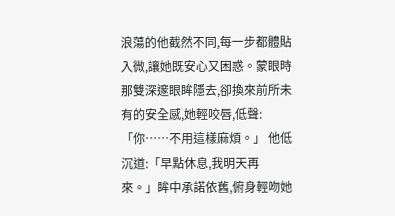浪蕩的他截然不同,每一步都體貼入微,讓她既安心又困惑。蒙眼時那雙深邃眼眸隱去,卻換來前所未有的安全感,她輕咬唇,低聲:「你……不用這樣麻煩。」 他低沉道:「早點休息,我明天再來。」眸中承諾依舊,俯身輕吻她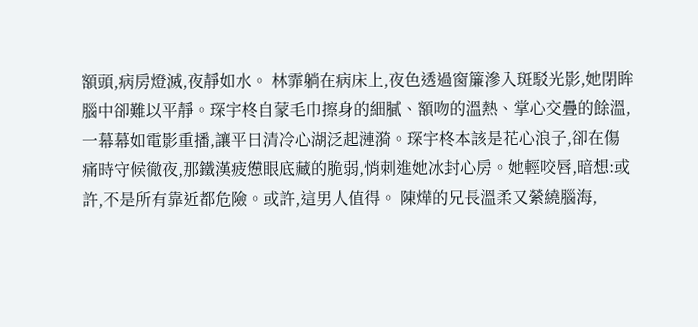額頭,病房燈滅,夜靜如水。 林霏躺在病床上,夜色透過窗簾滲入斑駁光影,她閉眸腦中卻難以平靜。琛宇柊自蒙毛巾擦身的細膩、額吻的溫熱、掌心交疊的餘溫,一幕幕如電影重播,讓平日清冷心湖泛起漣漪。琛宇柊本該是花心浪子,卻在傷痛時守候徹夜,那鐵漢疲憊眼底藏的脆弱,悄刺進她冰封心房。她輕咬唇,暗想:或許,不是所有靠近都危險。或許,這男人值得。 陳燁的兄長溫柔又縈繞腦海,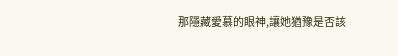那隱藏愛慕的眼神,讓她猶豫是否該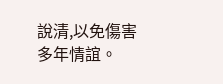說清,以免傷害多年情誼。